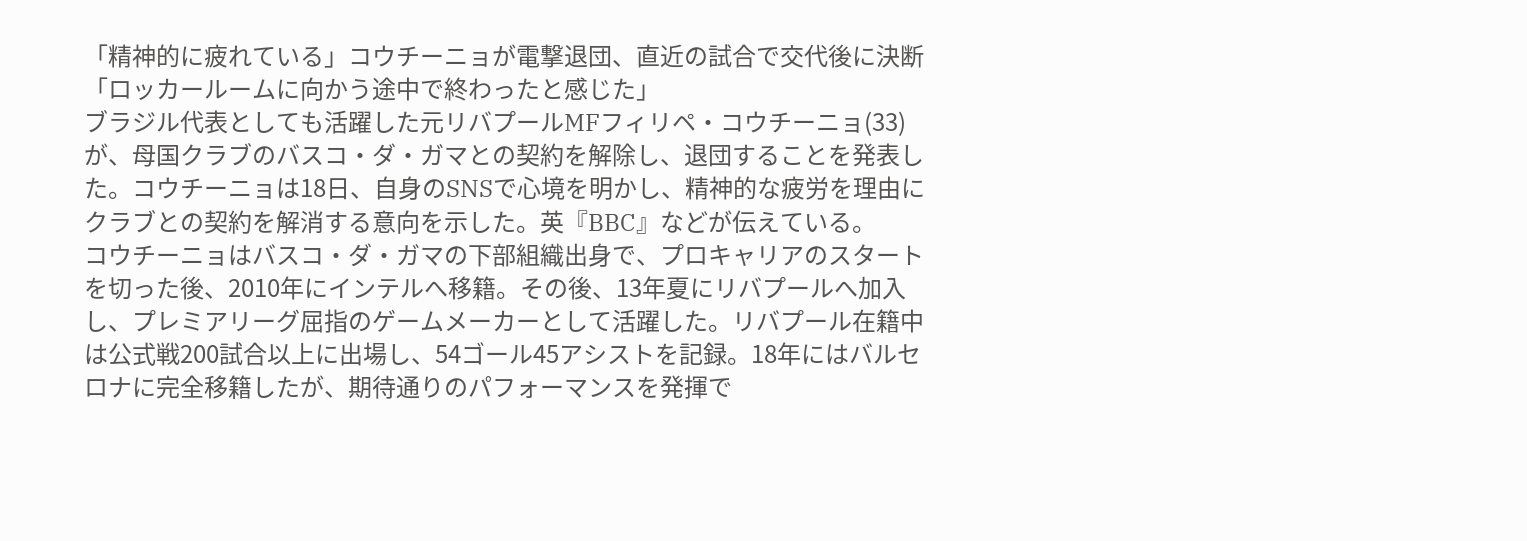「精神的に疲れている」コウチーニョが電撃退団、直近の試合で交代後に決断「ロッカールームに向かう途中で終わったと感じた」
ブラジル代表としても活躍した元リバプールMFフィリペ・コウチーニョ(33)が、母国クラブのバスコ・ダ・ガマとの契約を解除し、退団することを発表した。コウチーニョは18日、自身のSNSで心境を明かし、精神的な疲労を理由にクラブとの契約を解消する意向を示した。英『BBC』などが伝えている。
コウチーニョはバスコ・ダ・ガマの下部組織出身で、プロキャリアのスタートを切った後、2010年にインテルへ移籍。その後、13年夏にリバプールへ加入し、プレミアリーグ屈指のゲームメーカーとして活躍した。リバプール在籍中は公式戦200試合以上に出場し、54ゴール45アシストを記録。18年にはバルセロナに完全移籍したが、期待通りのパフォーマンスを発揮で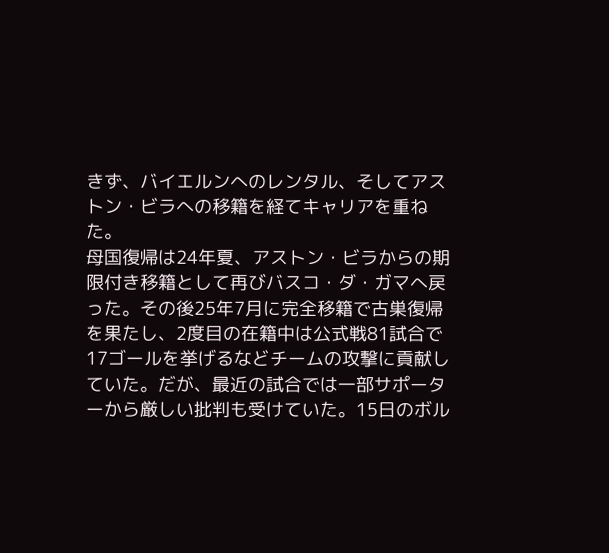きず、バイエルンへのレンタル、そしてアストン・ビラへの移籍を経てキャリアを重ねた。
母国復帰は24年夏、アストン・ビラからの期限付き移籍として再びバスコ・ダ・ガマへ戻った。その後25年7月に完全移籍で古巣復帰を果たし、2度目の在籍中は公式戦81試合で17ゴールを挙げるなどチームの攻撃に貢献していた。だが、最近の試合では一部サポーターから厳しい批判も受けていた。15日のボル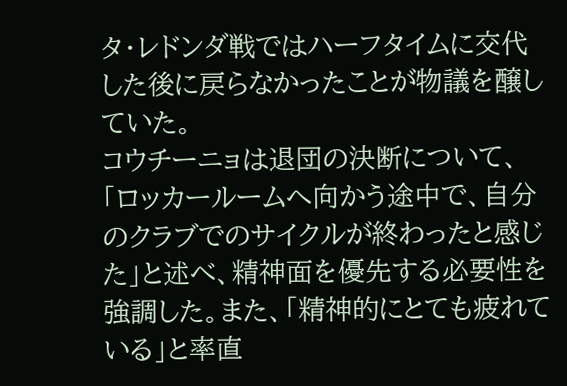タ・レドンダ戦ではハーフタイムに交代した後に戻らなかったことが物議を醸していた。
コウチーニョは退団の決断について、「ロッカールームへ向かう途中で、自分のクラブでのサイクルが終わったと感じた」と述べ、精神面を優先する必要性を強調した。また、「精神的にとても疲れている」と率直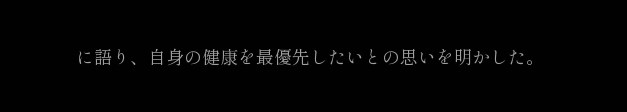に語り、自身の健康を最優先したいとの思いを明かした。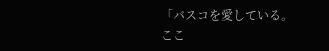「バスコを愛している。ここ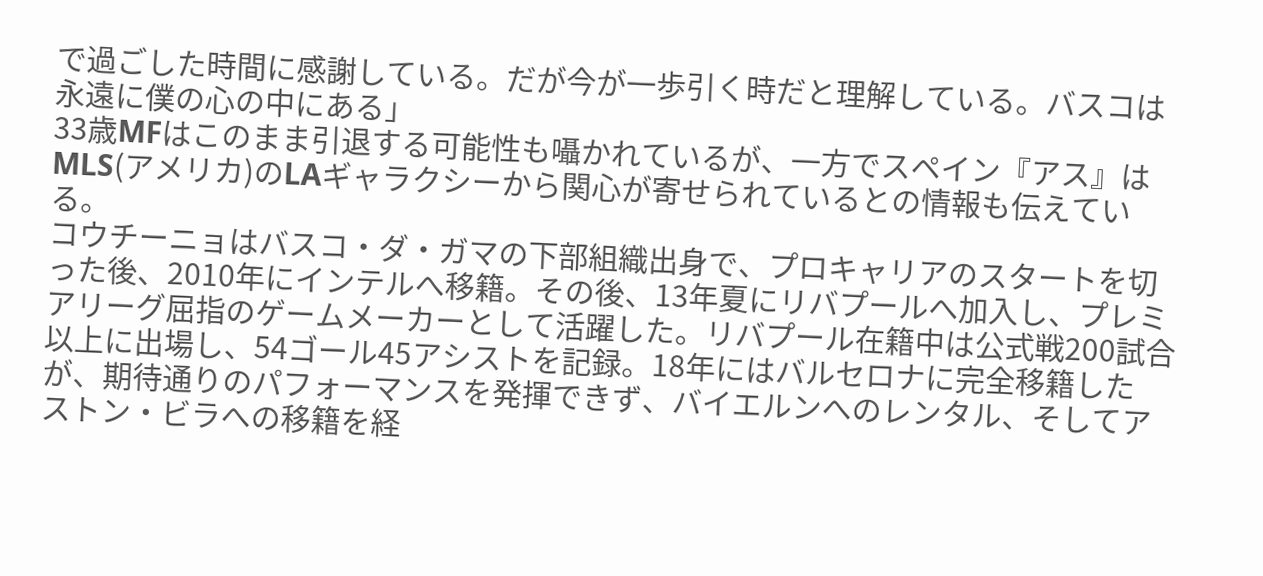で過ごした時間に感謝している。だが今が一歩引く時だと理解している。バスコは永遠に僕の心の中にある」
33歳MFはこのまま引退する可能性も囁かれているが、一方でスペイン『アス』はMLS(アメリカ)のLAギャラクシーから関心が寄せられているとの情報も伝えている。
コウチーニョはバスコ・ダ・ガマの下部組織出身で、プロキャリアのスタートを切った後、2010年にインテルへ移籍。その後、13年夏にリバプールへ加入し、プレミアリーグ屈指のゲームメーカーとして活躍した。リバプール在籍中は公式戦200試合以上に出場し、54ゴール45アシストを記録。18年にはバルセロナに完全移籍したが、期待通りのパフォーマンスを発揮できず、バイエルンへのレンタル、そしてアストン・ビラへの移籍を経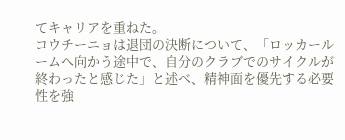てキャリアを重ねた。
コウチーニョは退団の決断について、「ロッカールームへ向かう途中で、自分のクラブでのサイクルが終わったと感じた」と述べ、精神面を優先する必要性を強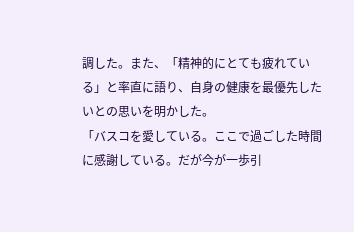調した。また、「精神的にとても疲れている」と率直に語り、自身の健康を最優先したいとの思いを明かした。
「バスコを愛している。ここで過ごした時間に感謝している。だが今が一歩引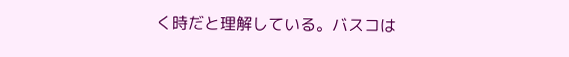く時だと理解している。バスコは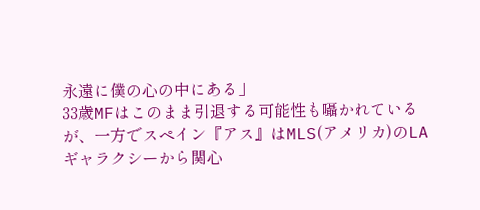永遠に僕の心の中にある」
33歳MFはこのまま引退する可能性も囁かれているが、一方でスペイン『アス』はMLS(アメリカ)のLAギャラクシーから関心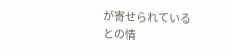が寄せられているとの情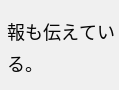報も伝えている。